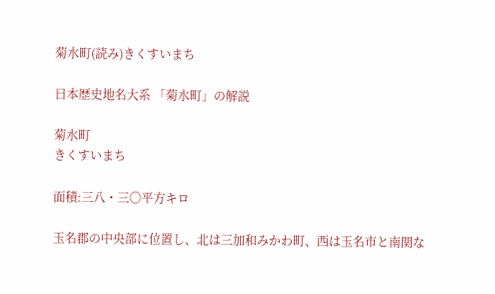菊水町(読み)きくすいまち

日本歴史地名大系 「菊水町」の解説

菊水町
きくすいまち

面積:三八・三〇平方キロ

玉名郡の中央部に位置し、北は三加和みかわ町、西は玉名市と南関な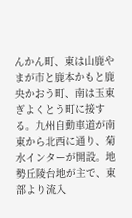んかん町、東は山鹿やまが市と鹿本かもと鹿央かおう町、南は玉東ぎよくとう町に接する。九州自動車道が南東から北西に通り、菊水インターが開設。地勢丘陵台地が主で、東部より流入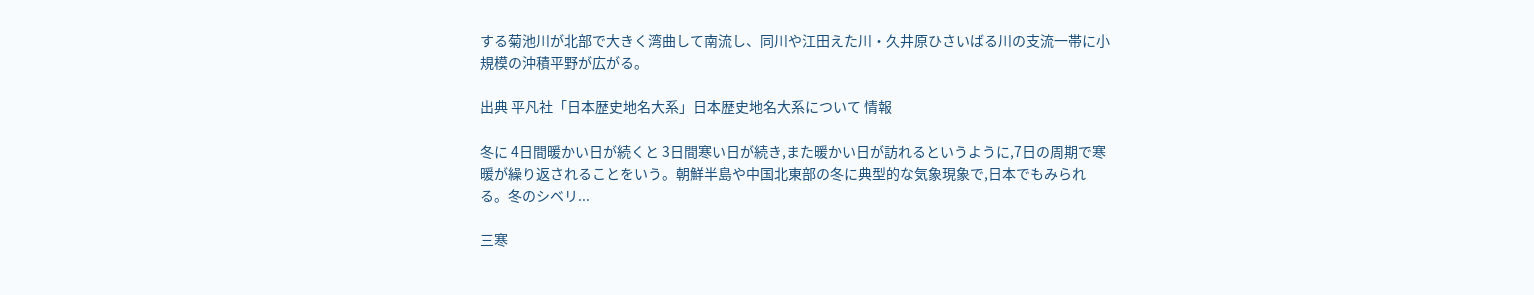する菊池川が北部で大きく湾曲して南流し、同川や江田えた川・久井原ひさいばる川の支流一帯に小規模の沖積平野が広がる。

出典 平凡社「日本歴史地名大系」日本歴史地名大系について 情報

冬に 4日間暖かい日が続くと 3日間寒い日が続き,また暖かい日が訪れるというように,7日の周期で寒暖が繰り返されることをいう。朝鮮半島や中国北東部の冬に典型的な気象現象で,日本でもみられる。冬のシベリ...

三寒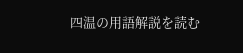四温の用語解説を読む